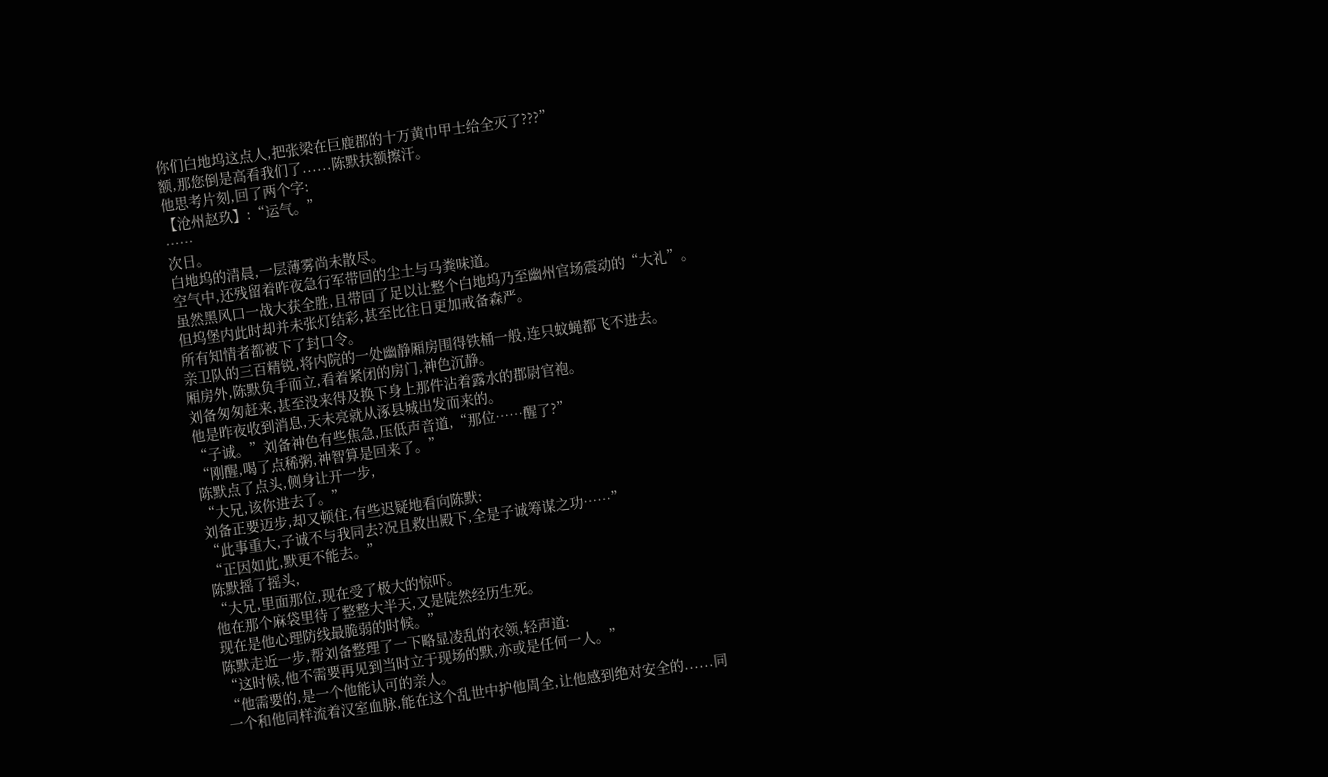你们白地坞这点人,把张梁在巨鹿郡的十万黄巾甲士给全灭了???”
额,那您倒是高看我们了......陈默扶额擦汗。
他思考片刻,回了两个字:
【沧州赵玖】:“运气。”
……
次日。
白地坞的清晨,一层薄雾尚未散尽。
空气中,还残留着昨夜急行军带回的尘土与马粪味道。
虽然黑风口一战大获全胜,且带回了足以让整个白地坞乃至幽州官场震动的“大礼”。
但坞堡内此时却并未张灯结彩,甚至比往日更加戒备森严。
所有知情者都被下了封口令。
亲卫队的三百精锐,将内院的一处幽静厢房围得铁桶一般,连只蚊蝇都飞不进去。
厢房外,陈默负手而立,看着紧闭的房门,神色沉静。
刘备匆匆赶来,甚至没来得及换下身上那件沾着露水的郡尉官袍。
他是昨夜收到消息,天未亮就从涿县城出发而来的。
“子诚。”刘备神色有些焦急,压低声音道,“那位……醒了?”
“刚醒,喝了点稀粥,神智算是回来了。”
陈默点了点头,侧身让开一步,
“大兄,该你进去了。”
刘备正要迈步,却又顿住,有些迟疑地看向陈默:
“此事重大,子诚不与我同去?况且救出殿下,全是子诚筹谋之功……”
“正因如此,默更不能去。”
陈默摇了摇头,
“大兄,里面那位,现在受了极大的惊吓。
他在那个麻袋里待了整整大半天,又是陡然经历生死。
现在是他心理防线最脆弱的时候。”
陈默走近一步,帮刘备整理了一下略显凌乱的衣领,轻声道:
“这时候,他不需要再见到当时立于现场的默,亦或是任何一人。”
“他需要的,是一个他能认可的亲人。
一个和他同样流着汉室血脉,能在这个乱世中护他周全,让他感到绝对安全的......同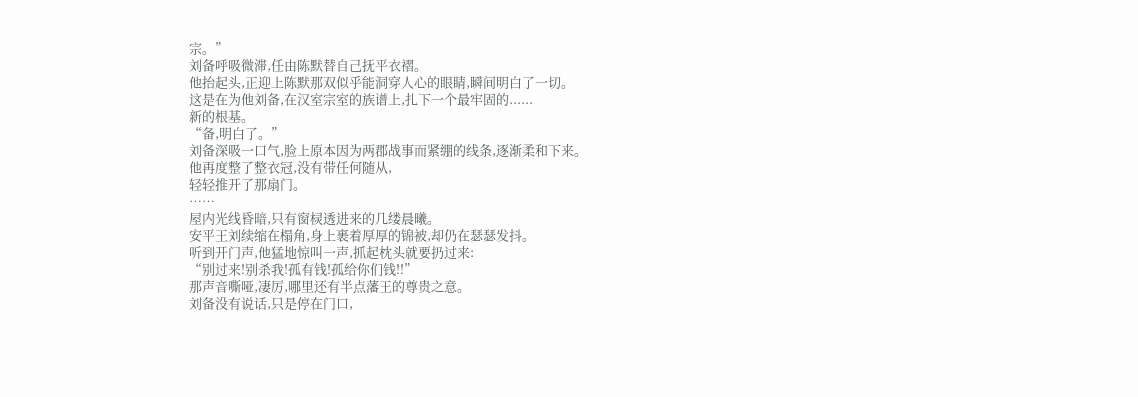宗。”
刘备呼吸微滞,任由陈默替自己抚平衣褶。
他抬起头,正迎上陈默那双似乎能洞穿人心的眼睛,瞬间明白了一切。
这是在为他刘备,在汉室宗室的族谱上,扎下一个最牢固的......
新的根基。
“备,明白了。”
刘备深吸一口气,脸上原本因为两郡战事而紧绷的线条,逐渐柔和下来。
他再度整了整衣冠,没有带任何随从,
轻轻推开了那扇门。
……
屋内光线昏暗,只有窗棂透进来的几缕晨曦。
安平王刘续缩在榻角,身上裹着厚厚的锦被,却仍在瑟瑟发抖。
听到开门声,他猛地惊叫一声,抓起枕头就要扔过来:
“别过来!别杀我!孤有钱!孤给你们钱!!”
那声音嘶哑,凄厉,哪里还有半点藩王的尊贵之意。
刘备没有说话,只是停在门口,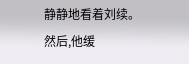静静地看着刘续。
然后,他缓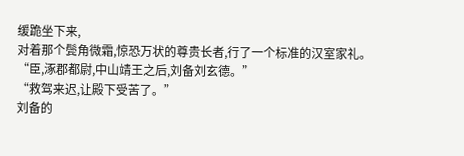缓跪坐下来,
对着那个鬓角微霜,惊恐万状的尊贵长者,行了一个标准的汉室家礼。
“臣,涿郡都尉,中山靖王之后,刘备刘玄德。”
“救驾来迟,让殿下受苦了。”
刘备的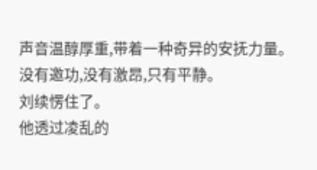声音温醇厚重,带着一种奇异的安抚力量。
没有邀功,没有激昂,只有平静。
刘续愣住了。
他透过凌乱的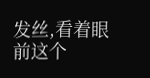发丝,看着眼前这个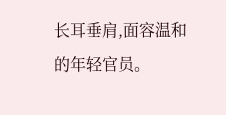长耳垂肩,面容温和的年轻官员。